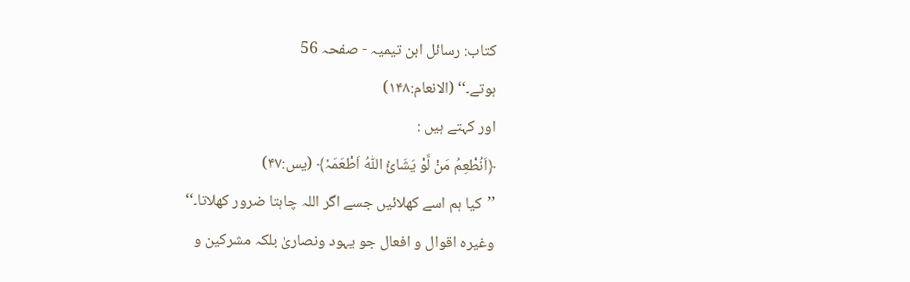کتاب: رسائل ابن تیمیہ - صفحہ 56
ہوتے۔‘‘ (الانعام:۱۴۸)
اور کہتے ہیں :
﴿اَنُطْعِمُ مَنْ لَّوْ یَشَائُ اللّٰہُ اَطْعَمَہٗ﴾ (یس:۴۷)
’’کیا ہم اسے کھلائیں جسے اگر اللہ چاہتا ضرور کھلاتا۔‘‘
وغیرہ اقوال و افعال جو یہود ونصاریٰ بلکہ مشرکین و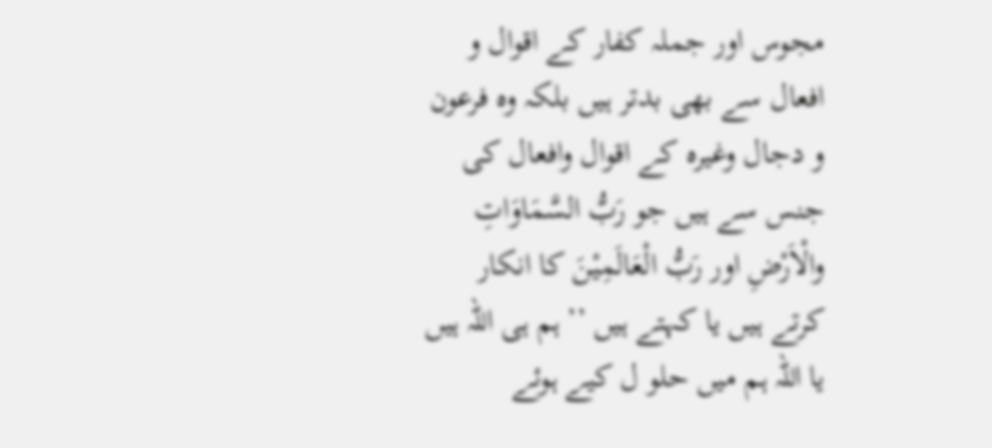مجوس اور جملہ کفار کے اقوال و افعال سے بھی بدتر ہیں بلکہ وہ فرعون و دجال وغیرہ کے اقوال وافعال کی جنس سے ہیں جو رَبُّ السَّمَاوَاتِ والْاَرْضِ اور رَبُّ الْعَالَمِیْنَ کا انکار کرتے ہیں یا کہتے ہیں ’’ ہم ہی اللہ ہیں یا اللہ ہم میں حلو ل کیے ہوئے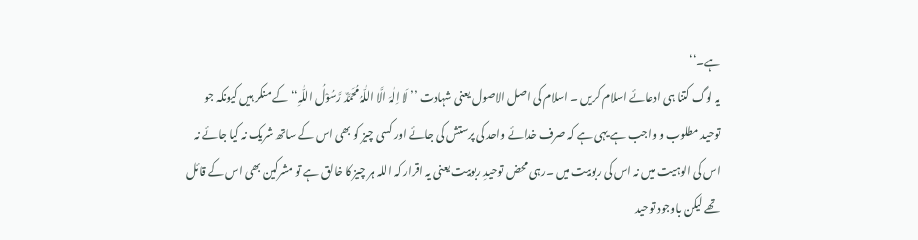ہے۔‘‘
یہ لوگ کتنا ہی ادعائے اسلام کریں ۔ اسلام کی اصل الاصول یعنی شہادت ’’ لَا اِلٰہَ الَّا اللّٰہُ مُحَمَّدٌ رَّسُوْلُ اللّٰہِ‘‘ کے منکر ہیں کیونکہ جو توحید مطلوب و واجب ہے یہی ہے کہ صرف خدائے واحد کی پرستش کی جائے اور کسی چیز کو بھی اس کے ساتھ شریک نہ کیا جائے نہ اس کی الوہیت میں نہ اس کی ربوبیت میں ۔رہی محض توحیدِ ربوبیت یعنی یہ اقرار کہ اللہ ہر چیز کا خالق ہے تو مشرکین بھی اس کے قائل تھے لیکن باوجود توحید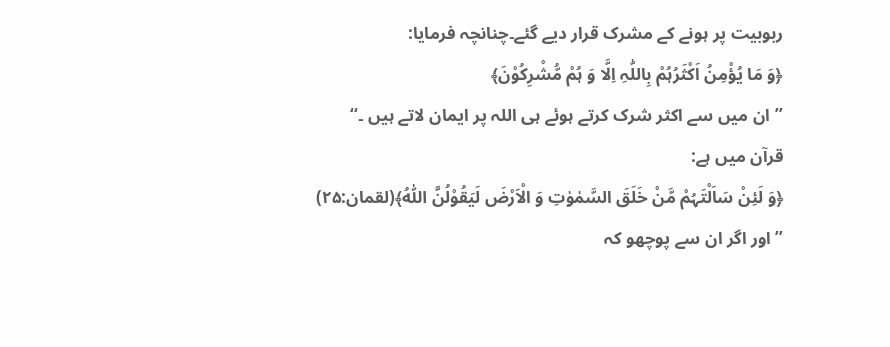ربوبیت پر ہونے کے مشرک قرار دیے گئے۔چنانچہ فرمایا:
﴿وَ مَا یُؤْمِنُ اَکْثَرُہُمْ بِاللّٰہِ اِلَّا وَ ہُمْ مُّشْرِکُوْنَ﴾
’’ان میں سے اکثر شرک کرتے ہوئے ہی اللہ پر ایمان لاتے ہیں ۔‘‘
قرآن میں ہے:
﴿وَ لَئِنْ سَاَلْتَہُمْ مَّنْ خَلَقَ السَّمٰوٰتِ وَ الْاَرْضَ لَیَقُوْلُنَّ اللّٰہُ﴾(لقمان:۲۵)
’’اور اگر ان سے پوچھو کہ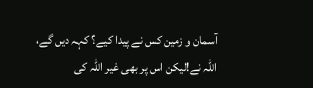آسمان و زمین کس نے پیدا کیے؟ کہہ دیں گے، اللہ نے!لیکن اس پر بھی غیر اللہ کی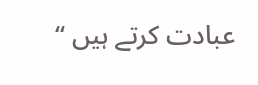عبادت کرتے ہیں ‘‘